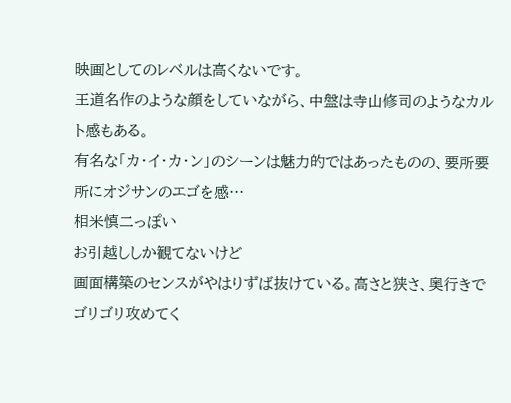映画としてのレベルは高くないです。
王道名作のような顔をしていながら、中盤は寺山修司のようなカルト感もある。
有名な「カ・イ・カ・ン」のシーンは魅力的ではあったものの、要所要所にオジサンのエゴを感…
相米慎二っぽい
お引越ししか観てないけど
画面構築のセンスがやはりずば抜けている。高さと狭さ、奥行きでゴリゴリ攻めてく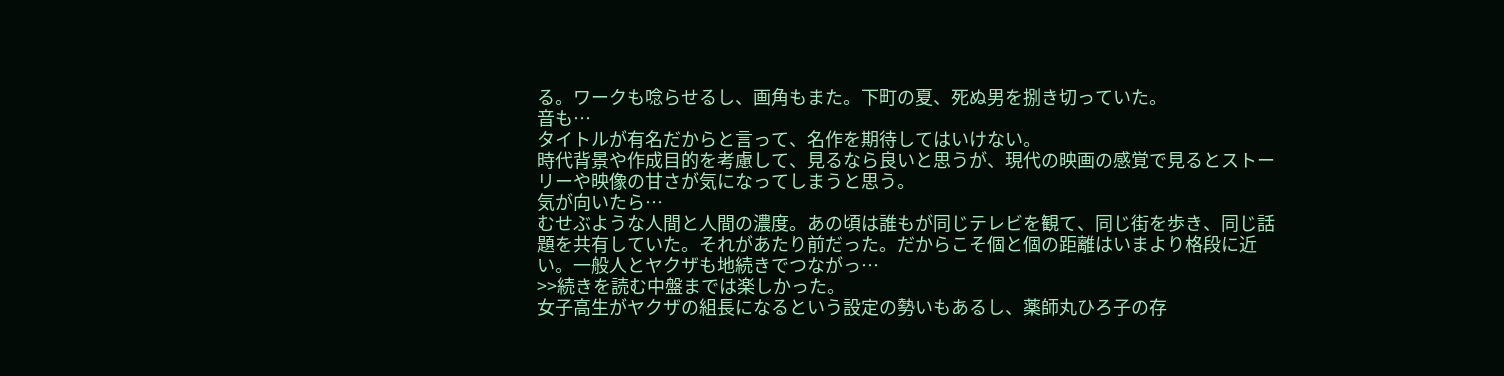る。ワークも唸らせるし、画角もまた。下町の夏、死ぬ男を捌き切っていた。
音も…
タイトルが有名だからと言って、名作を期待してはいけない。
時代背景や作成目的を考慮して、見るなら良いと思うが、現代の映画の感覚で見るとストーリーや映像の甘さが気になってしまうと思う。
気が向いたら…
むせぶような人間と人間の濃度。あの頃は誰もが同じテレビを観て、同じ街を歩き、同じ話題を共有していた。それがあたり前だった。だからこそ個と個の距離はいまより格段に近い。一般人とヤクザも地続きでつながっ…
>>続きを読む中盤までは楽しかった。
女子高生がヤクザの組長になるという設定の勢いもあるし、薬師丸ひろ子の存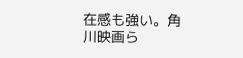在感も強い。角川映画ら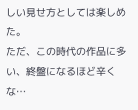しい見せ方としては楽しめた。
ただ、この時代の作品に多い、終盤になるほど辛くな…